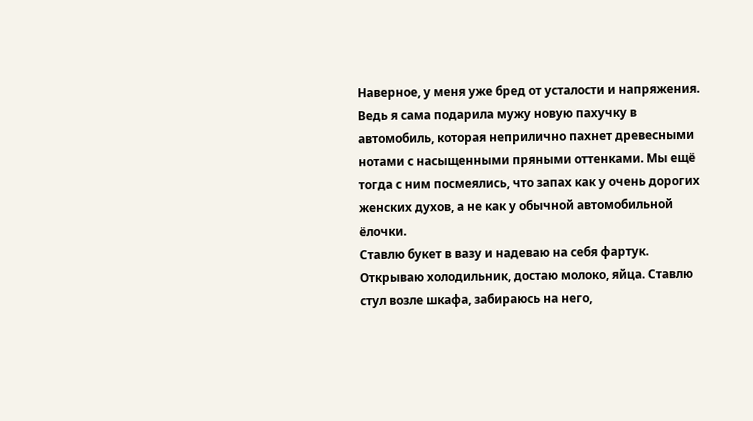Наверное, у меня уже бред от усталости и напряжения. Ведь я сама подарила мужу новую пахучку в автомобиль, которая неприлично пахнет древесными нотами с насыщенными пряными оттенками. Мы ещё тогда с ним посмеялись, что запах как у очень дорогих женских духов, а не как у обычной автомобильной ёлочки.
Ставлю букет в вазу и надеваю на себя фартук. Открываю холодильник, достаю молоко, яйца. Ставлю стул возле шкафа, забираюсь на него,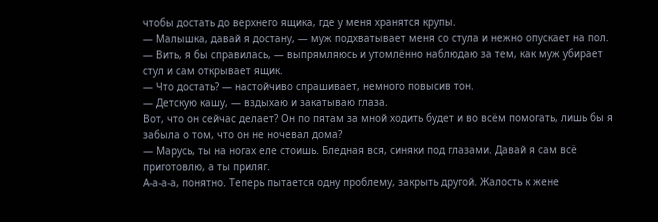чтобы достать до верхнего ящика, где у меня хранятся крупы.
— Малышка, давай я достану, — муж подхватывает меня со стула и нежно опускает на пол.
— Вить, я бы справилась, — выпрямляюсь и утомлённо наблюдаю за тем, как муж убирает стул и сам открывает ящик.
— Что достать? — настойчиво спрашивает, немного повысив тон.
— Детскую кашу, — вздыхаю и закатываю глаза.
Вот, что он сейчас делает? Он по пятам за мной ходить будет и во всём помогать, лишь бы я забыла о том, что он не ночевал дома?
— Марусь, ты на ногах еле стоишь. Бледная вся, синяки под глазами. Давай я сам всё приготовлю, а ты приляг.
А-а-а-а, понятно. Теперь пытается одну проблему, закрыть другой. Жалость к жене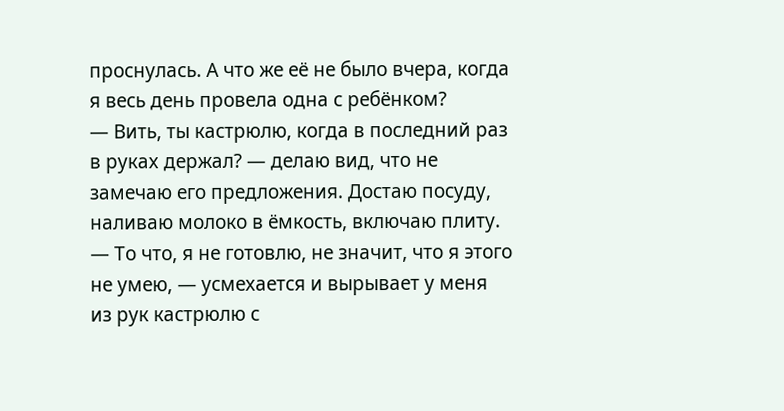проснулась. А что же её не было вчера, когда я весь день провела одна с ребёнком?
— Вить, ты кастрюлю, когда в последний раз в руках держал? — делаю вид, что не замечаю его предложения. Достаю посуду, наливаю молоко в ёмкость, включаю плиту.
— То что, я не готовлю, не значит, что я этого не умею, — усмехается и вырывает у меня из рук кастрюлю с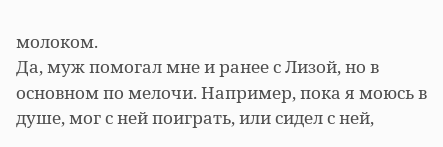молоком.
Да, муж помогал мне и ранее с Лизой, но в основном по мелочи. Например, пока я моюсь в душе, мог с ней поиграть, или сидел с ней,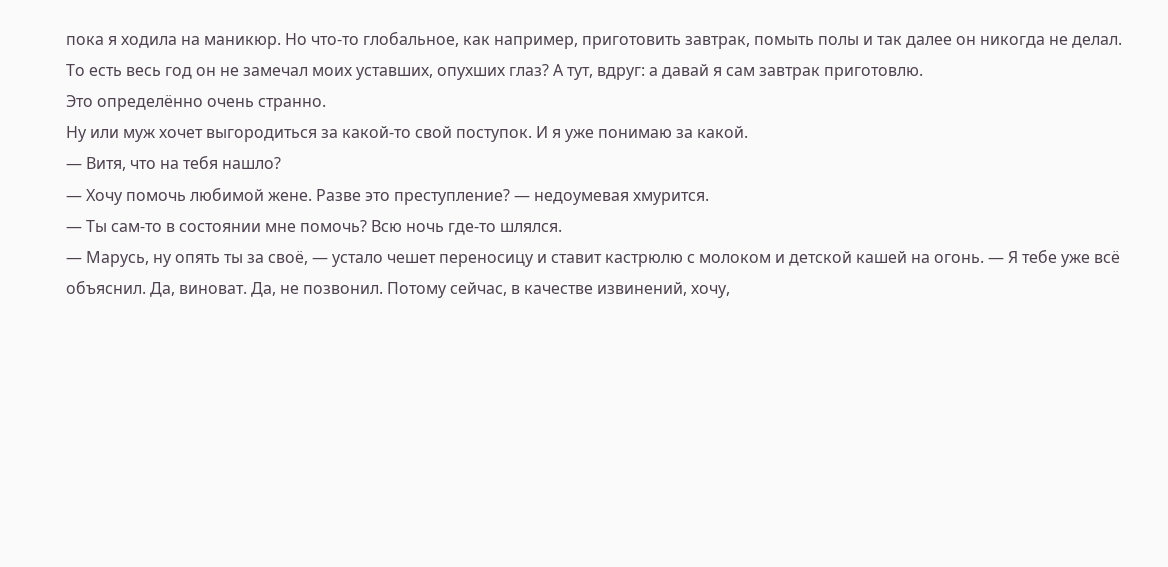пока я ходила на маникюр. Но что-то глобальное, как например, приготовить завтрак, помыть полы и так далее он никогда не делал.
То есть весь год он не замечал моих уставших, опухших глаз? А тут, вдруг: а давай я сам завтрак приготовлю.
Это определённо очень странно.
Ну или муж хочет выгородиться за какой-то свой поступок. И я уже понимаю за какой.
— Витя, что на тебя нашло?
— Хочу помочь любимой жене. Разве это преступление? — недоумевая хмурится.
— Ты сам-то в состоянии мне помочь? Всю ночь где-то шлялся.
— Марусь, ну опять ты за своё, — устало чешет переносицу и ставит кастрюлю с молоком и детской кашей на огонь. — Я тебе уже всё объяснил. Да, виноват. Да, не позвонил. Потому сейчас, в качестве извинений, хочу,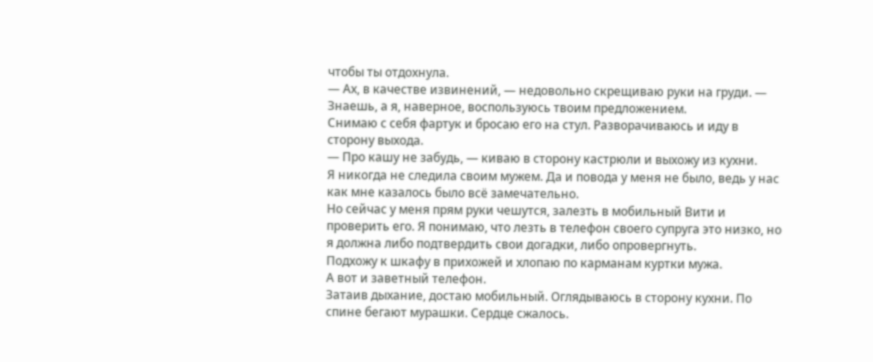чтобы ты отдохнула.
— Ах, в качестве извинений, — недовольно скрещиваю руки на груди. — Знаешь, а я, наверное, воспользуюсь твоим предложением.
Снимаю с себя фартук и бросаю его на стул. Разворачиваюсь и иду в сторону выхода.
— Про кашу не забудь, — киваю в сторону кастрюли и выхожу из кухни.
Я никогда не следила своим мужем. Да и повода у меня не было, ведь у нас как мне казалось было всё замечательно.
Но сейчас у меня прям руки чешутся, залезть в мобильный Вити и проверить его. Я понимаю, что лезть в телефон своего супруга это низко, но я должна либо подтвердить свои догадки, либо опровергнуть.
Подхожу к шкафу в прихожей и хлопаю по карманам куртки мужа.
А вот и заветный телефон.
Затаив дыхание, достаю мобильный. Оглядываюсь в сторону кухни. По спине бегают мурашки. Сердце сжалось.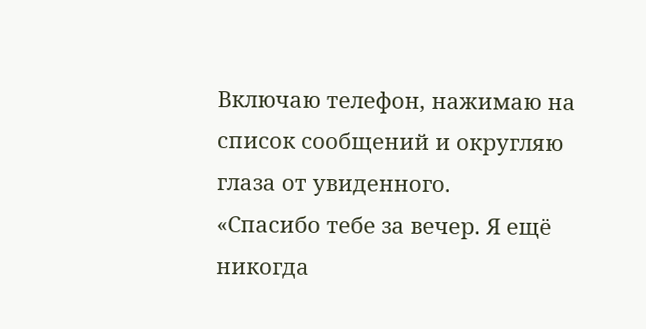Включаю телефон, нажимаю на список сообщений и округляю глаза от увиденного.
«Спасибо тебе за вечер. Я ещё никогда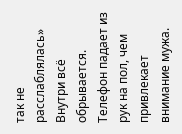так не расслаблялась»
Внутри всё обрывается. Телефон падает из рук на пол, чем привлекает внимание мужа.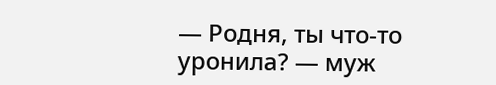— Родня, ты что-то уронила? — муж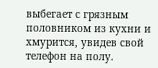выбегает с грязным половником из кухни и хмурится, увидев свой телефон на полу.